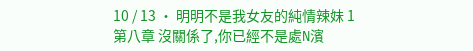10 / 13 · 明明不是我女友的純情辣妹 1
第八章 沒關係了,你已經不是處N濱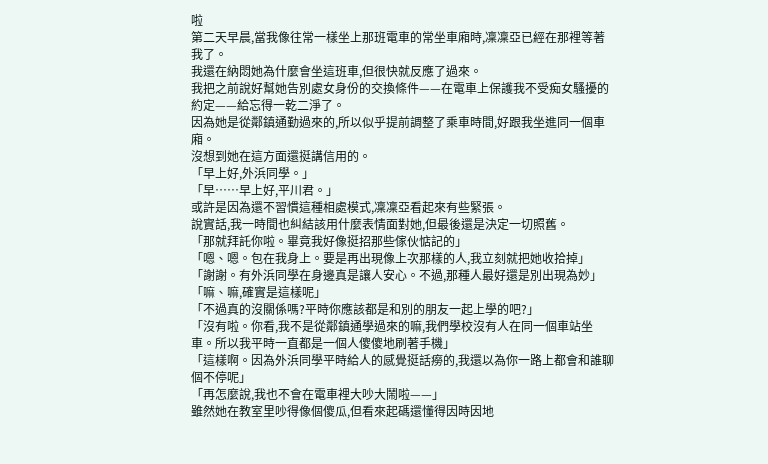啦
第二天早晨,當我像往常一樣坐上那班電車的常坐車廂時,凜凜亞已經在那裡等著我了。
我還在納悶她為什麼會坐這班車,但很快就反應了過來。
我把之前說好幫她告別處女身份的交換條件——在電車上保護我不受痴女騷擾的約定——給忘得一乾二淨了。
因為她是從鄰鎮通勤過來的,所以似乎提前調整了乘車時間,好跟我坐進同一個車廂。
沒想到她在這方面還挺講信用的。
「早上好,外浜同學。」
「早……早上好,平川君。」
或許是因為還不習慣這種相處模式,凜凜亞看起來有些緊張。
說實話,我一時間也糾結該用什麼表情面對她,但最後還是決定一切照舊。
「那就拜託你啦。畢竟我好像挺招那些傢伙惦記的」
「嗯、嗯。包在我身上。要是再出現像上次那樣的人,我立刻就把她收拾掉」
「謝謝。有外浜同學在身邊真是讓人安心。不過,那種人最好還是別出現為妙」
「嘛、嘛,確實是這樣呢」
「不過真的沒關係嗎?平時你應該都是和別的朋友一起上學的吧?」
「沒有啦。你看,我不是從鄰鎮通學過來的嘛,我們學校沒有人在同一個車站坐車。所以我平時一直都是一個人傻傻地刷著手機」
「這樣啊。因為外浜同學平時給人的感覺挺話癆的,我還以為你一路上都會和誰聊個不停呢」
「再怎麼說,我也不會在電車裡大吵大鬧啦——」
雖然她在教室里吵得像個傻瓜,但看來起碼還懂得因時因地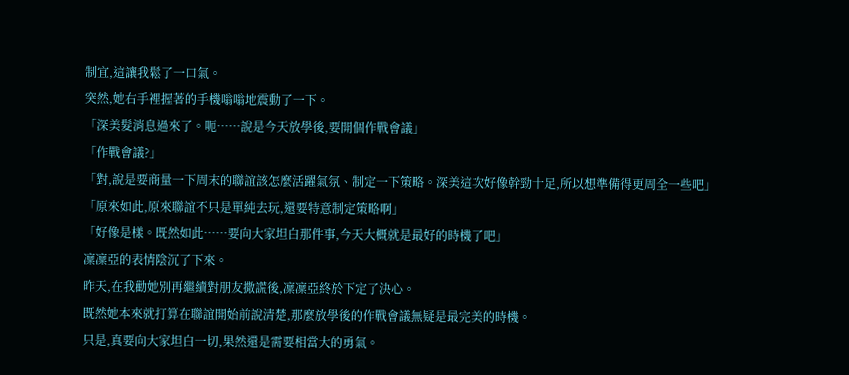制宜,這讓我鬆了一口氣。
突然,她右手裡握著的手機嗡嗡地震動了一下。
「深美髮消息過來了。呃……說是今天放學後,要開個作戰會議」
「作戰會議?」
「對,說是要商量一下周末的聯誼該怎麼活躍氣氛、制定一下策略。深美這次好像幹勁十足,所以想準備得更周全一些吧」
「原來如此,原來聯誼不只是單純去玩,還要特意制定策略啊」
「好像是樣。既然如此……要向大家坦白那件事,今天大概就是最好的時機了吧」
凜凜亞的表情陰沉了下來。
昨天,在我勸她別再繼續對朋友撒謊後,凜凜亞終於下定了決心。
既然她本來就打算在聯誼開始前說清楚,那麼放學後的作戰會議無疑是最完美的時機。
只是,真要向大家坦白一切,果然還是需要相當大的勇氣。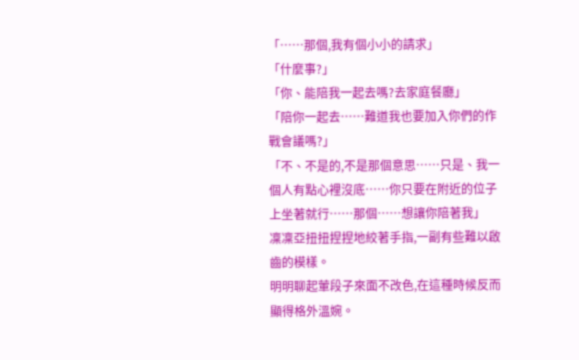「……那個,我有個小小的請求」
「什麼事?」
「你、能陪我一起去嗎?去家庭餐廳」
「陪你一起去……難道我也要加入你們的作戰會議嗎?」
「不、不是的,不是那個意思……只是、我一個人有點心裡沒底……你只要在附近的位子上坐著就行……那個……想讓你陪著我」
凜凜亞扭扭捏捏地絞著手指,一副有些難以啟齒的模樣。
明明聊起葷段子來面不改色,在這種時候反而顯得格外溫婉。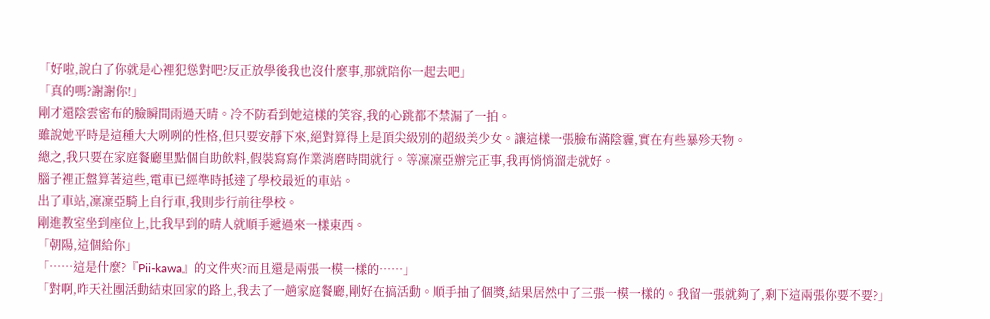「好啦,說白了你就是心裡犯慫對吧?反正放學後我也沒什麼事,那就陪你一起去吧」
「真的嗎?謝謝你!」
剛才還陰雲密布的臉瞬間雨過天晴。冷不防看到她這樣的笑容,我的心跳都不禁漏了一拍。
雖說她平時是這種大大咧咧的性格,但只要安靜下來,絕對算得上是頂尖級別的超級美少女。讓這樣一張臉布滿陰霾,實在有些暴殄天物。
總之,我只要在家庭餐廳里點個自助飲料,假裝寫寫作業消磨時間就行。等凜凜亞辦完正事,我再悄悄溜走就好。
腦子裡正盤算著這些,電車已經準時抵達了學校最近的車站。
出了車站,凜凜亞騎上自行車,我則步行前往學校。
剛進教室坐到座位上,比我早到的晴人就順手遞過來一樣東西。
「朝陽,這個給你」
「……這是什麼?『Pii-kawa』的文件夾?而且還是兩張一模一樣的……」
「對啊,昨天社團活動結束回家的路上,我去了一趟家庭餐廳,剛好在搞活動。順手抽了個獎,結果居然中了三張一模一樣的。我留一張就夠了,剩下這兩張你要不要?」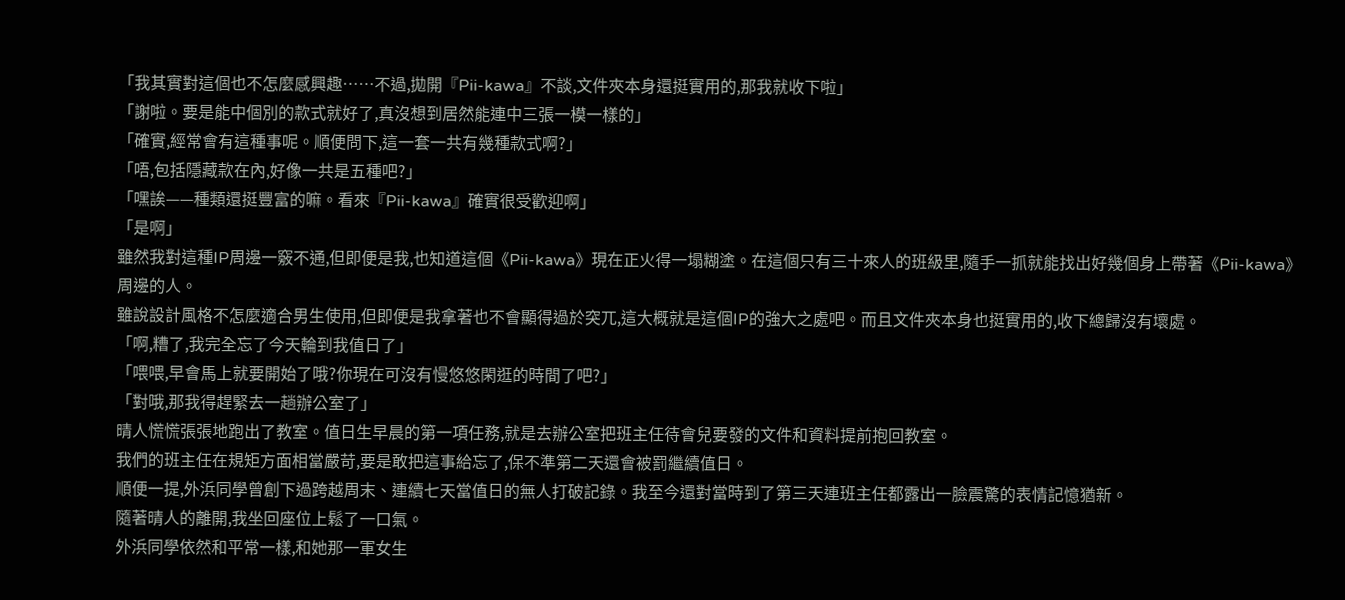「我其實對這個也不怎麼感興趣……不過,拋開『Pii-kawa』不談,文件夾本身還挺實用的,那我就收下啦」
「謝啦。要是能中個別的款式就好了,真沒想到居然能連中三張一模一樣的」
「確實,經常會有這種事呢。順便問下,這一套一共有幾種款式啊?」
「唔,包括隱藏款在內,好像一共是五種吧?」
「嘿誒——種類還挺豐富的嘛。看來『Pii-kawa』確實很受歡迎啊」
「是啊」
雖然我對這種IP周邊一竅不通,但即便是我,也知道這個《Pii-kawa》現在正火得一塌糊塗。在這個只有三十來人的班級里,隨手一抓就能找出好幾個身上帶著《Pii-kawa》周邊的人。
雖說設計風格不怎麼適合男生使用,但即便是我拿著也不會顯得過於突兀,這大概就是這個IP的強大之處吧。而且文件夾本身也挺實用的,收下總歸沒有壞處。
「啊,糟了,我完全忘了今天輪到我值日了」
「喂喂,早會馬上就要開始了哦?你現在可沒有慢悠悠閑逛的時間了吧?」
「對哦,那我得趕緊去一趟辦公室了」
晴人慌慌張張地跑出了教室。值日生早晨的第一項任務,就是去辦公室把班主任待會兒要發的文件和資料提前抱回教室。
我們的班主任在規矩方面相當嚴苛,要是敢把這事給忘了,保不準第二天還會被罰繼續值日。
順便一提,外浜同學曾創下過跨越周末、連續七天當值日的無人打破記錄。我至今還對當時到了第三天連班主任都露出一臉震驚的表情記憶猶新。
隨著晴人的離開,我坐回座位上鬆了一口氣。
外浜同學依然和平常一樣,和她那一軍女生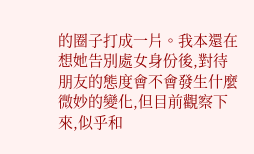的圈子打成一片。我本還在想她告別處女身份後,對待朋友的態度會不會發生什麼微妙的變化,但目前觀察下來,似乎和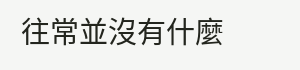往常並沒有什麼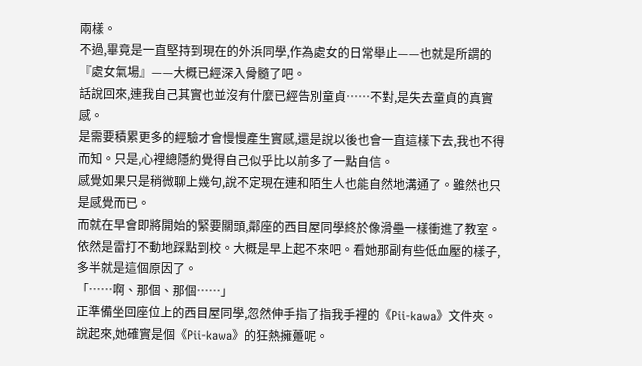兩樣。
不過,畢竟是一直堅持到現在的外浜同學,作為處女的日常舉止——也就是所謂的『處女氣場』——大概已經深入骨髓了吧。
話說回來,連我自己其實也並沒有什麼已經告別童貞……不對,是失去童貞的真實感。
是需要積累更多的經驗才會慢慢產生實感,還是說以後也會一直這樣下去,我也不得而知。只是,心裡總隱約覺得自己似乎比以前多了一點自信。
感覺如果只是稍微聊上幾句,說不定現在連和陌生人也能自然地溝通了。雖然也只是感覺而已。
而就在早會即將開始的緊要關頭,鄰座的西目屋同學終於像滑壘一樣衝進了教室。
依然是雷打不動地踩點到校。大概是早上起不來吧。看她那副有些低血壓的樣子,多半就是這個原因了。
「……啊、那個、那個……」
正準備坐回座位上的西目屋同學,忽然伸手指了指我手裡的《Pii-kawa》文件夾。
說起來,她確實是個《Pii-kawa》的狂熱擁躉呢。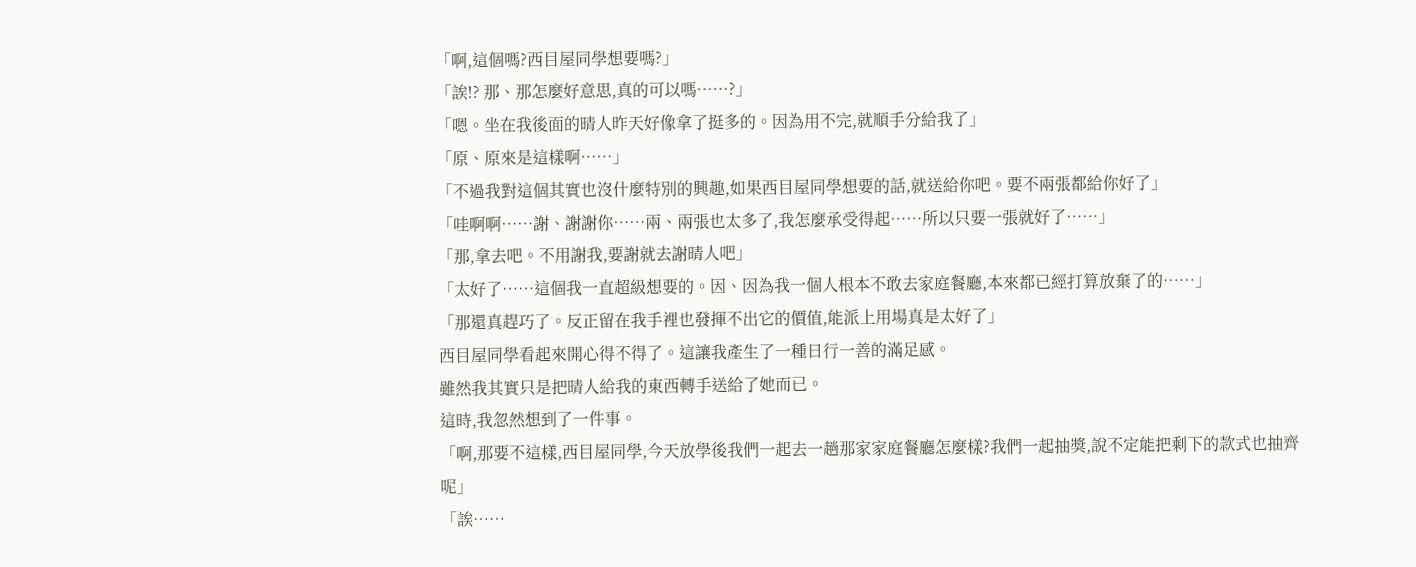「啊,這個嗎?西目屋同學想要嗎?」
「誒!? 那、那怎麼好意思,真的可以嗎……?」
「嗯。坐在我後面的晴人昨天好像拿了挺多的。因為用不完,就順手分給我了」
「原、原來是這樣啊……」
「不過我對這個其實也沒什麼特別的興趣,如果西目屋同學想要的話,就送給你吧。要不兩張都給你好了」
「哇啊啊……謝、謝謝你……兩、兩張也太多了,我怎麼承受得起……所以只要一張就好了……」
「那,拿去吧。不用謝我,要謝就去謝晴人吧」
「太好了……這個我一直超級想要的。因、因為我一個人根本不敢去家庭餐廳,本來都已經打算放棄了的……」
「那還真趕巧了。反正留在我手裡也發揮不出它的價值,能派上用場真是太好了」
西目屋同學看起來開心得不得了。這讓我產生了一種日行一善的滿足感。
雖然我其實只是把晴人給我的東西轉手送給了她而已。
這時,我忽然想到了一件事。
「啊,那要不這樣,西目屋同學,今天放學後我們一起去一趟那家家庭餐廳怎麼樣?我們一起抽獎,說不定能把剩下的款式也抽齊呢」
「誒……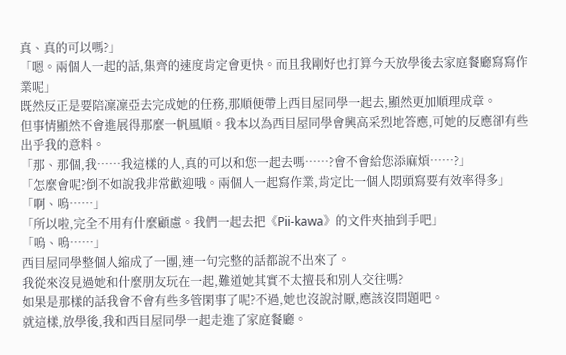真、真的可以嗎?」
「嗯。兩個人一起的話,集齊的速度肯定會更快。而且我剛好也打算今天放學後去家庭餐廳寫寫作業呢」
既然反正是要陪凜凜亞去完成她的任務,那順便帶上西目屋同學一起去,顯然更加順理成章。
但事情顯然不會進展得那麼一帆風順。我本以為西目屋同學會興高采烈地答應,可她的反應卻有些出乎我的意料。
「那、那個,我……我這樣的人,真的可以和您一起去嗎……?會不會給您添麻煩……?」
「怎麼會呢?倒不如說我非常歡迎哦。兩個人一起寫作業,肯定比一個人悶頭寫要有效率得多」
「啊、嗚……」
「所以啦,完全不用有什麼顧慮。我們一起去把《Pii-kawa》的文件夾抽到手吧」
「嗚、嗚……」
西目屋同學整個人縮成了一團,連一句完整的話都說不出來了。
我從來沒見過她和什麼朋友玩在一起,難道她其實不太擅長和別人交往嗎?
如果是那樣的話我會不會有些多管閑事了呢?不過,她也沒說討厭,應該沒問題吧。
就這樣,放學後,我和西目屋同學一起走進了家庭餐廳。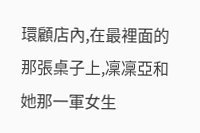環顧店內,在最裡面的那張桌子上,凜凜亞和她那一軍女生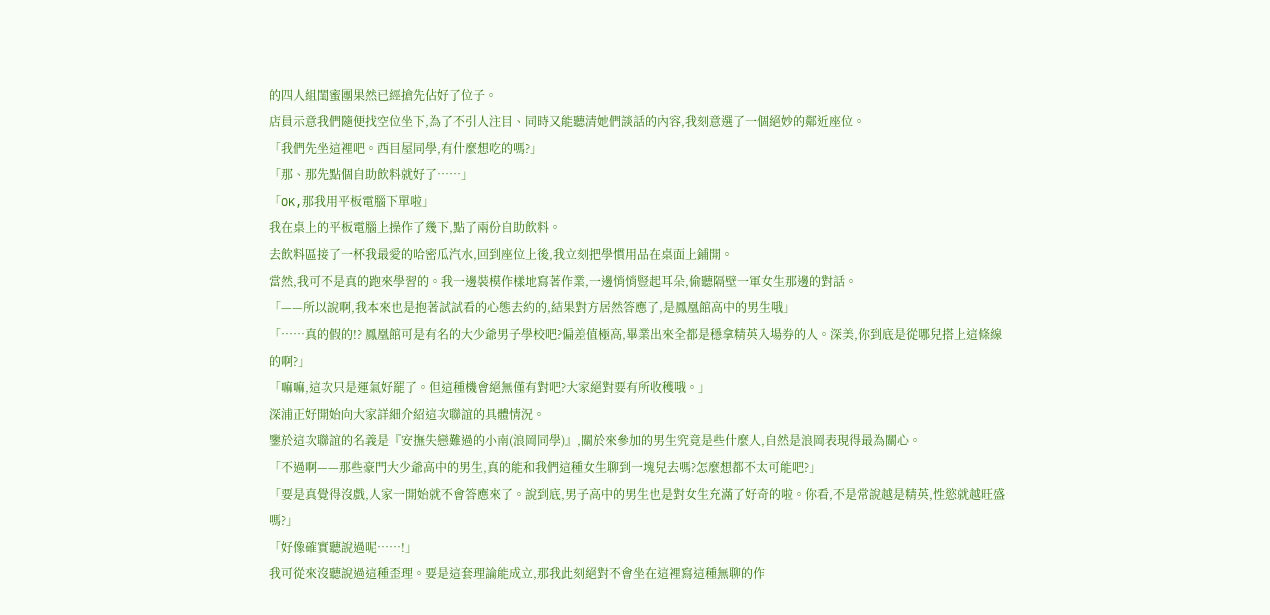的四人組閨蜜團果然已經搶先佔好了位子。
店員示意我們隨便找空位坐下,為了不引人注目、同時又能聽清她們談話的內容,我刻意選了一個絕妙的鄰近座位。
「我們先坐這裡吧。西目屋同學,有什麼想吃的嗎?」
「那、那先點個自助飲料就好了……」
「OK,那我用平板電腦下單啦」
我在桌上的平板電腦上操作了幾下,點了兩份自助飲料。
去飲料區接了一杯我最愛的哈密瓜汽水,回到座位上後,我立刻把學慣用品在桌面上鋪開。
當然,我可不是真的跑來學習的。我一邊裝模作樣地寫著作業,一邊悄悄豎起耳朵,偷聽隔壁一軍女生那邊的對話。
「——所以說啊,我本來也是抱著試試看的心態去約的,結果對方居然答應了,是鳳凰館高中的男生哦」
「……真的假的!? 鳳凰館可是有名的大少爺男子學校吧?偏差值極高,畢業出來全都是穩拿精英入場券的人。深美,你到底是從哪兒搭上這條線的啊?」
「嘛嘛,這次只是運氣好罷了。但這種機會絕無僅有對吧?大家絕對要有所收穫哦。」
深浦正好開始向大家詳細介紹這次聯誼的具體情況。
鑒於這次聯誼的名義是『安撫失戀難過的小南(浪岡同學)』,關於來參加的男生究竟是些什麼人,自然是浪岡表現得最為關心。
「不過啊——那些豪門大少爺高中的男生,真的能和我們這種女生聊到一塊兒去嗎?怎麼想都不太可能吧?」
「要是真覺得沒戲,人家一開始就不會答應來了。說到底,男子高中的男生也是對女生充滿了好奇的啦。你看,不是常說越是精英,性慾就越旺盛嗎?」
「好像確實聽說過呢……!」
我可從來沒聽說過這種歪理。要是這套理論能成立,那我此刻絕對不會坐在這裡寫這種無聊的作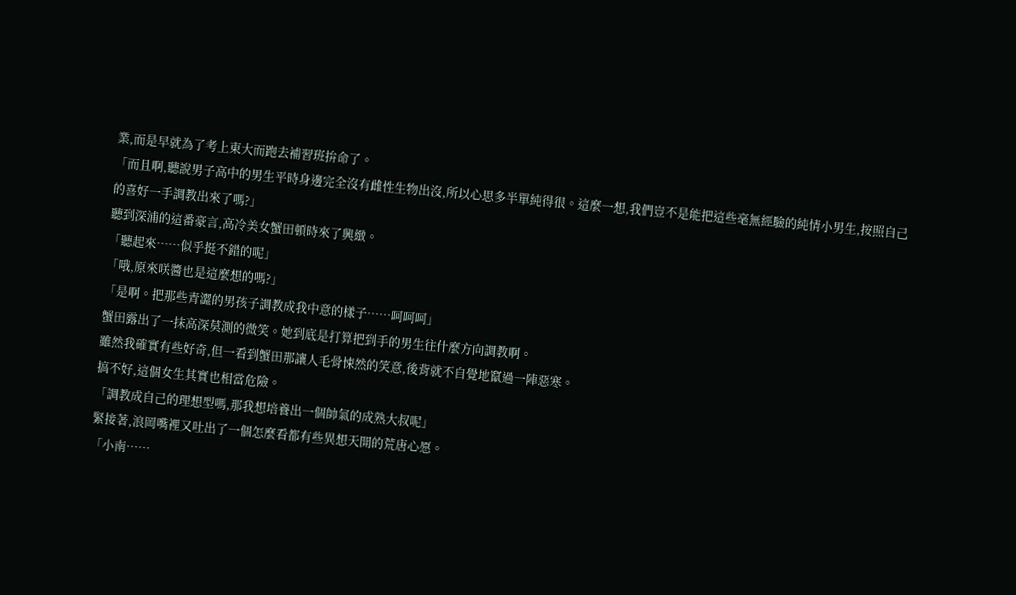業,而是早就為了考上東大而跑去補習班拚命了。
「而且啊,聽說男子高中的男生平時身邊完全沒有雌性生物出沒,所以心思多半單純得很。這麼一想,我們豈不是能把這些毫無經驗的純情小男生,按照自己的喜好一手調教出來了嗎?」
聽到深浦的這番豪言,高冷美女蟹田頓時來了興緻。
「聽起來……似乎挺不錯的呢」
「哦,原來咲醬也是這麼想的嗎?」
「是啊。把那些青澀的男孩子調教成我中意的樣子……呵呵呵」
蟹田露出了一抹高深莫測的微笑。她到底是打算把到手的男生往什麼方向調教啊。
雖然我確實有些好奇,但一看到蟹田那讓人毛骨悚然的笑意,後背就不自覺地竄過一陣惡寒。
搞不好,這個女生其實也相當危險。
「調教成自己的理想型嗎,那我想培養出一個帥氣的成熟大叔呢」
緊接著,浪岡嘴裡又吐出了一個怎麼看都有些異想天開的荒唐心愿。
「小南……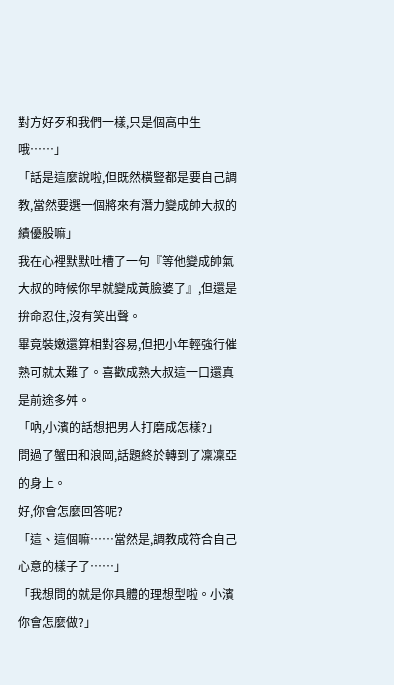對方好歹和我們一樣,只是個高中生哦……」
「話是這麼說啦,但既然橫豎都是要自己調教,當然要選一個將來有潛力變成帥大叔的績優股嘛」
我在心裡默默吐槽了一句『等他變成帥氣大叔的時候你早就變成黃臉婆了』,但還是拚命忍住,沒有笑出聲。
畢竟裝嫩還算相對容易,但把小年輕強行催熟可就太難了。喜歡成熟大叔這一口還真是前途多舛。
「吶,小濱的話想把男人打磨成怎樣?」
問過了蟹田和浪岡,話題終於轉到了凜凜亞的身上。
好,你會怎麼回答呢?
「這、這個嘛……當然是,調教成符合自己心意的樣子了……」
「我想問的就是你具體的理想型啦。小濱你會怎麼做?」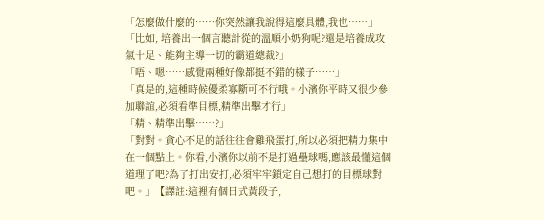「怎麼做什麼的……你突然讓我說得這麼具體,我也……」
「比如, 培養出一個言聽計從的溫順小奶狗呢?還是培養成攻氣十足、能夠主導一切的霸道總裁?」
「唔、嗯……感覺兩種好像都挺不錯的樣子……」
「真是的,這種時候優柔寡斷可不行哦。小濱你平時又很少參加聯誼,必須看準目標,精準出擊才行」
「精、精準出擊……?」
「對對。貪心不足的話往往會雞飛蛋打,所以必須把精力集中在一個點上。你看,小濱你以前不是打過壘球嗎,應該最懂這個道理了吧?為了打出安打,必須牢牢鎖定自己想打的目標球對吧。」【譯註:這裡有個日式黃段子,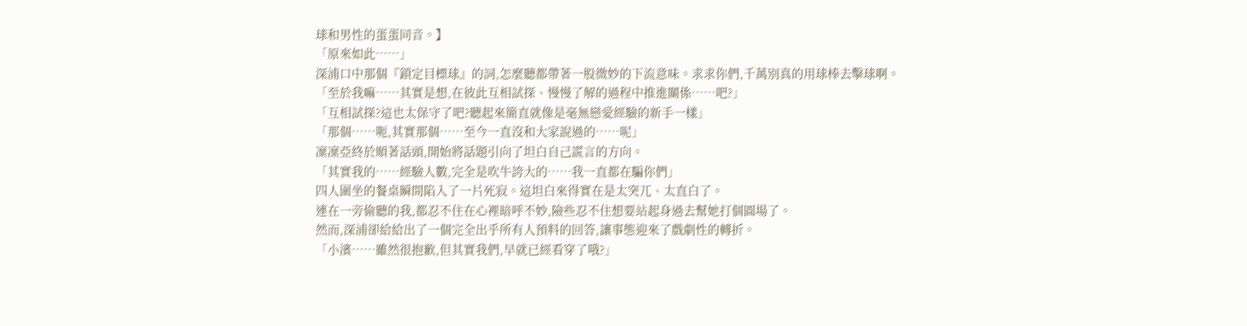球和男性的蛋蛋同音。】
「原來如此……」
深浦口中那個『鎖定目標球』的詞,怎麼聽都帶著一股微妙的下流意味。求求你們,千萬別真的用球棒去擊球啊。
「至於我嘛……其實是想,在彼此互相試探、慢慢了解的過程中推進關係……吧?」
「互相試探?這也太保守了吧?聽起來簡直就像是毫無戀愛經驗的新手一樣」
「那個……呃,其實那個……至今一直沒和大家說過的……呢」
凜凜亞終於順著話頭,開始將話題引向了坦白自己謊言的方向。
「其實我的……經驗人數,完全是吹牛誇大的……我一直都在騙你們」
四人圍坐的餐桌瞬間陷入了一片死寂。這坦白來得實在是太突兀、太直白了。
連在一旁偷聽的我,都忍不住在心裡暗呼不妙,險些忍不住想要站起身過去幫她打個圓場了。
然而,深浦卻給給出了一個完全出乎所有人預料的回答,讓事態迎來了戲劇性的轉折。
「小濱……雖然很抱歉,但其實我們,早就已經看穿了哦?」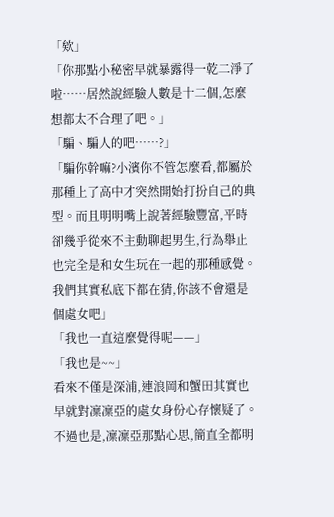「欸」
「你那點小秘密早就暴露得一乾二淨了啦……居然說經驗人數是十二個,怎麼想都太不合理了吧。」
「騙、騙人的吧……?」
「騙你幹嘛?小濱你不管怎麼看,都屬於那種上了高中才突然開始打扮自己的典型。而且明明嘴上說著經驗豐富,平時卻幾乎從來不主動聊起男生,行為舉止也完全是和女生玩在一起的那種感覺。我們其實私底下都在猜,你該不會還是個處女吧」
「我也一直這麼覺得呢——」
「我也是~~」
看來不僅是深浦,連浪岡和蟹田其實也早就對凜凜亞的處女身份心存懷疑了。
不過也是,凜凜亞那點心思,簡直全都明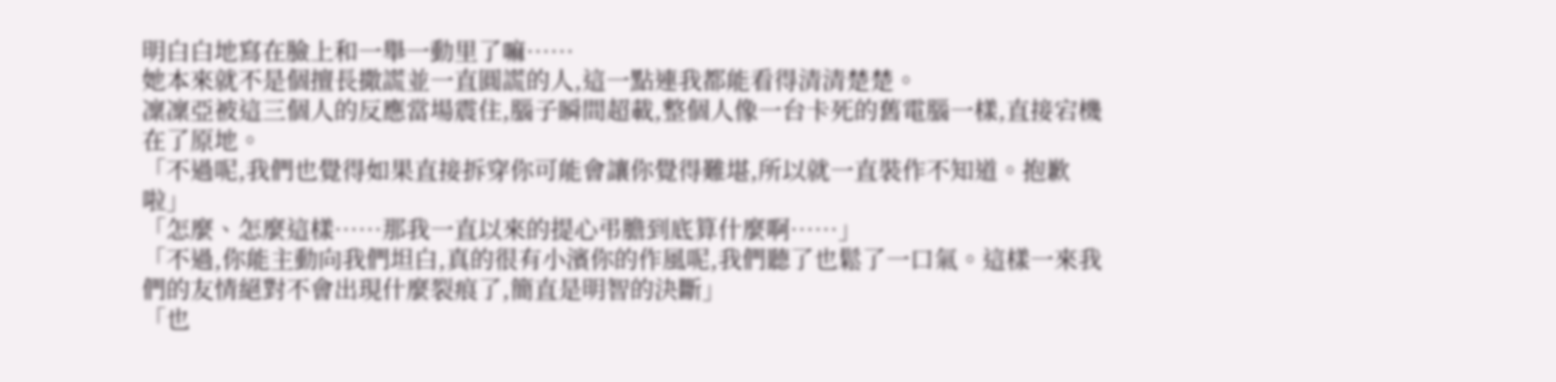明白白地寫在臉上和一舉一動里了嘛……
她本來就不是個擅長撒謊並一直圓謊的人,這一點連我都能看得清清楚楚。
凜凜亞被這三個人的反應當場震住,腦子瞬間超載,整個人像一台卡死的舊電腦一樣,直接宕機在了原地。
「不過呢,我們也覺得如果直接拆穿你可能會讓你覺得難堪,所以就一直裝作不知道。抱歉啦」
「怎麼、怎麼這樣……那我一直以來的提心弔膽到底算什麼啊……」
「不過,你能主動向我們坦白,真的很有小濱你的作風呢,我們聽了也鬆了一口氣。這樣一來我們的友情絕對不會出現什麼裂痕了,簡直是明智的決斷」
「也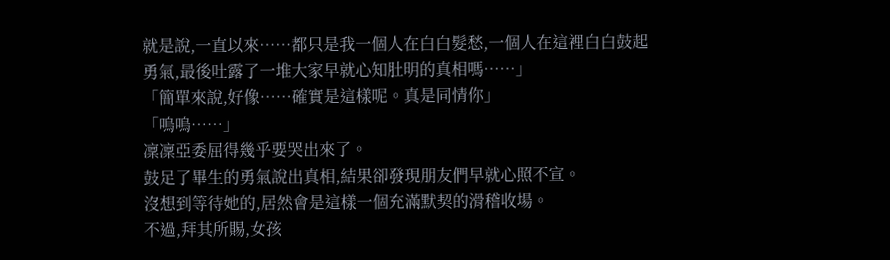就是說,一直以來……都只是我一個人在白白髮愁,一個人在這裡白白鼓起勇氣,最後吐露了一堆大家早就心知肚明的真相嗎……」
「簡單來說,好像……確實是這樣呢。真是同情你」
「嗚嗚……」
凜凜亞委屈得幾乎要哭出來了。
鼓足了畢生的勇氣說出真相,結果卻發現朋友們早就心照不宣。
沒想到等待她的,居然會是這樣一個充滿默契的滑稽收場。
不過,拜其所賜,女孩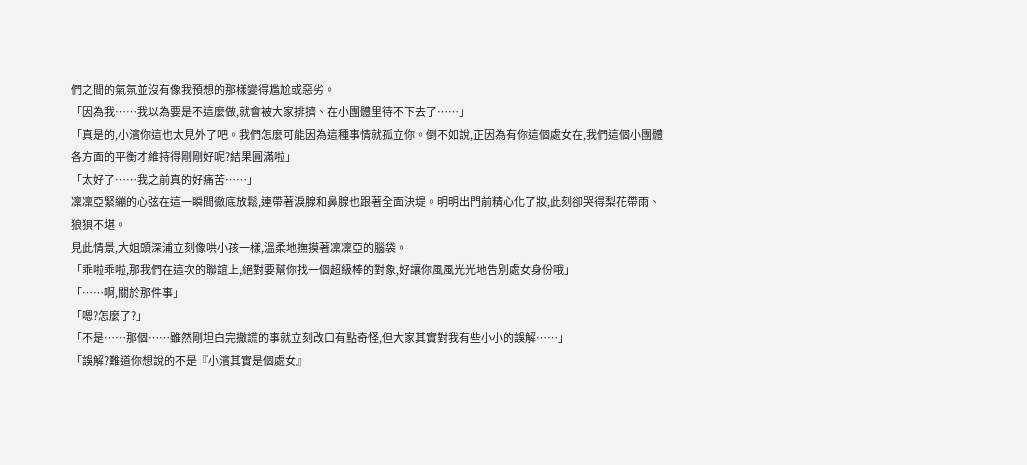們之間的氣氛並沒有像我預想的那樣變得尷尬或惡劣。
「因為我……我以為要是不這麼做,就會被大家排擠、在小團體里待不下去了……」
「真是的,小濱你這也太見外了吧。我們怎麼可能因為這種事情就孤立你。倒不如說,正因為有你這個處女在,我們這個小團體各方面的平衡才維持得剛剛好呢?結果圓滿啦」
「太好了……我之前真的好痛苦……」
凜凜亞緊繃的心弦在這一瞬間徹底放鬆,連帶著淚腺和鼻腺也跟著全面決堤。明明出門前精心化了妝,此刻卻哭得梨花帶雨、狼狽不堪。
見此情景,大姐頭深浦立刻像哄小孩一樣,溫柔地撫摸著凜凜亞的腦袋。
「乖啦乖啦,那我們在這次的聯誼上,絕對要幫你找一個超級棒的對象,好讓你風風光光地告別處女身份哦」
「……啊,關於那件事」
「嗯?怎麼了?」
「不是……那個……雖然剛坦白完撒謊的事就立刻改口有點奇怪,但大家其實對我有些小小的誤解……」
「誤解?難道你想說的不是『小濱其實是個處女』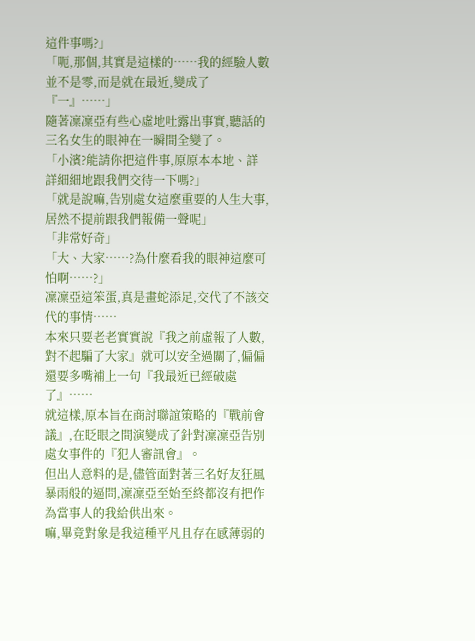這件事嗎?」
「呃,那個,其實是這樣的……我的經驗人數並不是零,而是就在最近,變成了『一』……」
隨著凜凜亞有些心虛地吐露出事實,聽話的三名女生的眼神在一瞬間全變了。
「小濱?能請你把這件事,原原本本地、詳詳細細地跟我們交待一下嗎?」
「就是說嘛,告別處女這麼重要的人生大事,居然不提前跟我們報備一聲呢」
「非常好奇」
「大、大家……?為什麼看我的眼神這麼可怕啊……?」
凜凜亞這笨蛋,真是畫蛇添足,交代了不該交代的事情……
本來只要老老實實說『我之前虛報了人數,對不起騙了大家』就可以安全過關了,偏偏還要多嘴補上一句『我最近已經破處了』……
就這樣,原本旨在商討聯誼策略的『戰前會議』,在眨眼之間演變成了針對凜凜亞告別處女事件的『犯人審訊會』。
但出人意料的是,儘管面對著三名好友狂風暴雨般的逼問,凜凜亞至始至終都沒有把作為當事人的我給供出來。
嘛,畢竟對象是我這種平凡且存在感薄弱的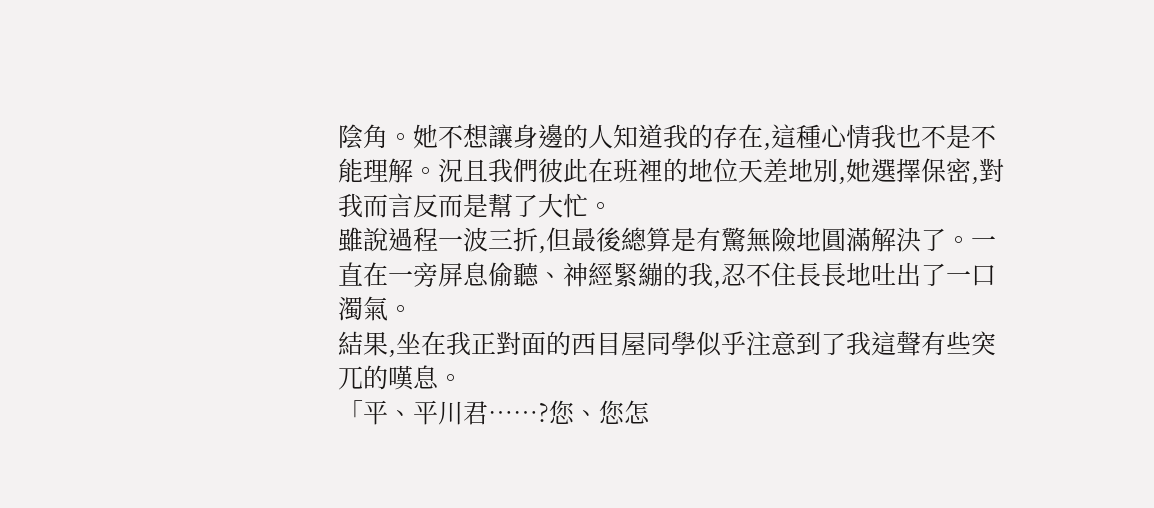陰角。她不想讓身邊的人知道我的存在,這種心情我也不是不能理解。況且我們彼此在班裡的地位天差地別,她選擇保密,對我而言反而是幫了大忙。
雖說過程一波三折,但最後總算是有驚無險地圓滿解決了。一直在一旁屏息偷聽、神經緊繃的我,忍不住長長地吐出了一口濁氣。
結果,坐在我正對面的西目屋同學似乎注意到了我這聲有些突兀的嘆息。
「平、平川君……?您、您怎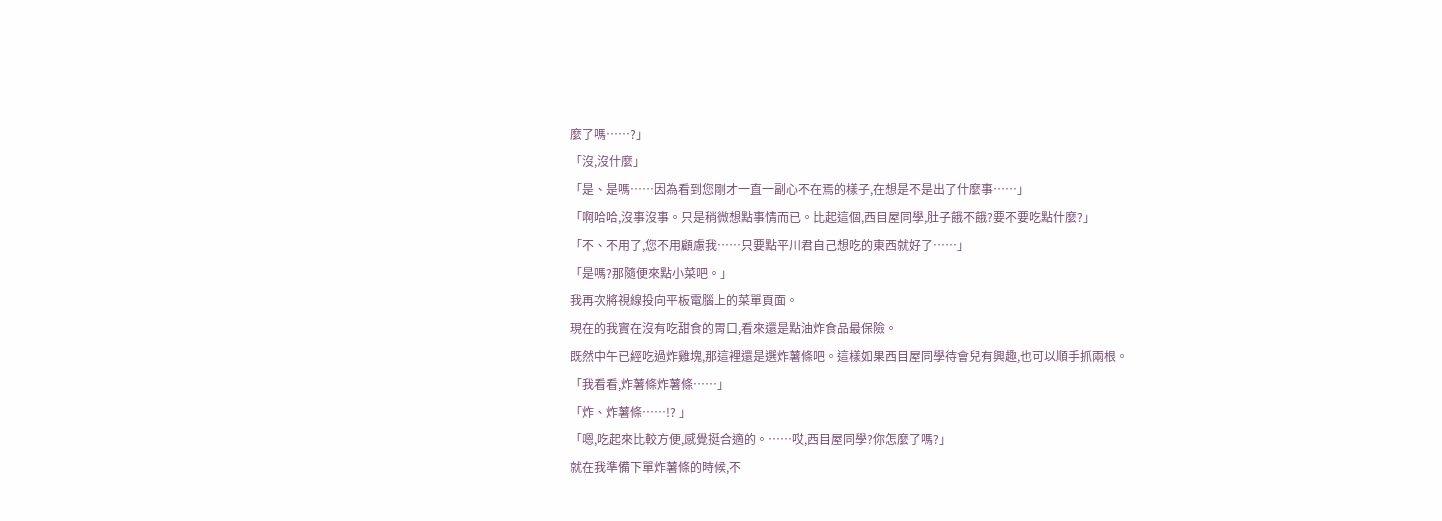麼了嗎……?」
「沒,沒什麼」
「是、是嗎……因為看到您剛才一直一副心不在焉的樣子,在想是不是出了什麼事……」
「啊哈哈,沒事沒事。只是稍微想點事情而已。比起這個,西目屋同學,肚子餓不餓?要不要吃點什麼?」
「不、不用了,您不用顧慮我……只要點平川君自己想吃的東西就好了……」
「是嗎?那隨便來點小菜吧。」
我再次將視線投向平板電腦上的菜單頁面。
現在的我實在沒有吃甜食的胃口,看來還是點油炸食品最保險。
既然中午已經吃過炸雞塊,那這裡還是選炸薯條吧。這樣如果西目屋同學待會兒有興趣,也可以順手抓兩根。
「我看看,炸薯條炸薯條……」
「炸、炸薯條……!? 」
「嗯,吃起來比較方便,感覺挺合適的。……哎,西目屋同學?你怎麼了嗎?」
就在我準備下單炸薯條的時候,不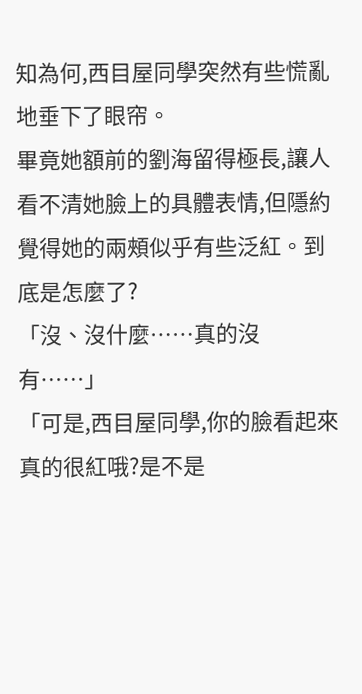知為何,西目屋同學突然有些慌亂地垂下了眼帘。
畢竟她額前的劉海留得極長,讓人看不清她臉上的具體表情,但隱約覺得她的兩頰似乎有些泛紅。到底是怎麼了?
「沒、沒什麼……真的沒有……」
「可是,西目屋同學,你的臉看起來真的很紅哦?是不是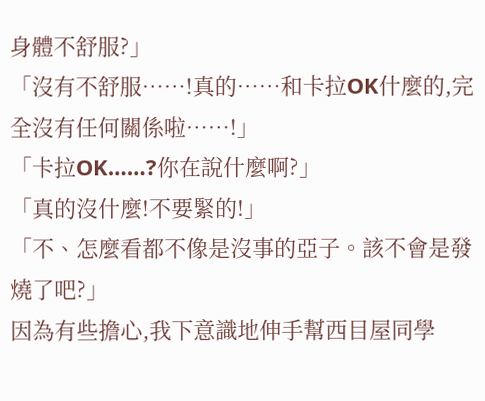身體不舒服?」
「沒有不舒服……!真的……和卡拉OK什麼的,完全沒有任何關係啦……!」
「卡拉OK……?你在說什麼啊?」
「真的沒什麼!不要緊的!」
「不、怎麼看都不像是沒事的亞子。該不會是發燒了吧?」
因為有些擔心,我下意識地伸手幫西目屋同學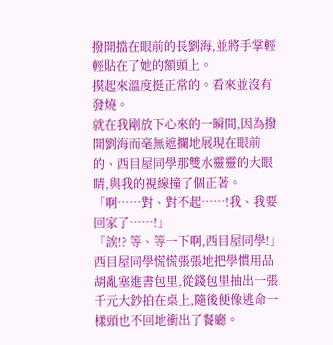撥開擋在眼前的長劉海,並將手掌輕輕貼在了她的額頭上。
摸起來溫度挺正常的。看來並沒有發燒。
就在我剛放下心來的一瞬間,因為撥開劉海而毫無遮攔地展現在眼前的、西目屋同學那雙水靈靈的大眼睛,與我的視線撞了個正著。
「啊……對、對不起……!我、我要回家了……!」
「誒!? 等、等一下啊,西目屋同學!」
西目屋同學慌慌張張地把學慣用品胡亂塞進書包里,從錢包里抽出一張千元大鈔拍在桌上,隨後便像逃命一樣頭也不回地衝出了餐廳。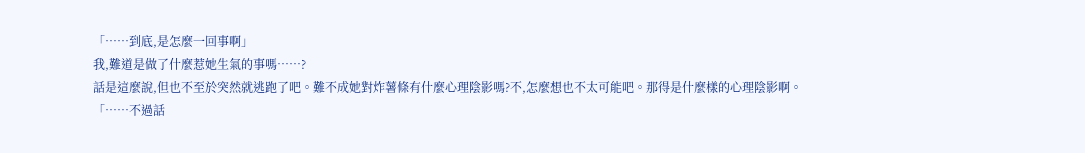「……到底,是怎麼一回事啊」
我,難道是做了什麼惹她生氣的事嗎……?
話是這麼說,但也不至於突然就逃跑了吧。難不成她對炸薯條有什麼心理陰影嗎?不,怎麼想也不太可能吧。那得是什麼樣的心理陰影啊。
「……不過話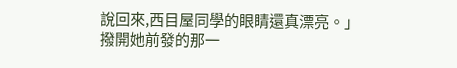說回來,西目屋同學的眼睛還真漂亮。」
撥開她前發的那一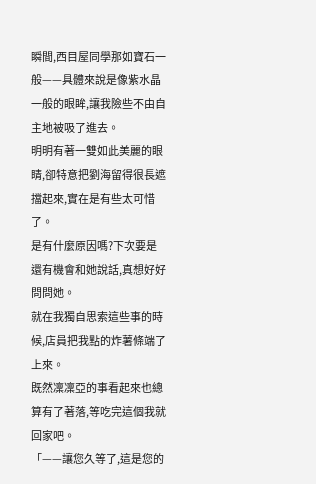瞬間,西目屋同學那如寶石一般——具體來說是像紫水晶一般的眼眸,讓我險些不由自主地被吸了進去。
明明有著一雙如此美麗的眼睛,卻特意把劉海留得很長遮擋起來,實在是有些太可惜了。
是有什麼原因嗎?下次要是還有機會和她說話,真想好好問問她。
就在我獨自思索這些事的時候,店員把我點的炸薯條端了上來。
既然凜凜亞的事看起來也總算有了著落,等吃完這個我就回家吧。
「——讓您久等了,這是您的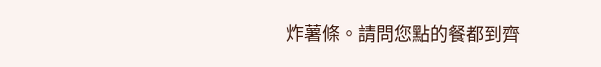炸薯條。請問您點的餐都到齊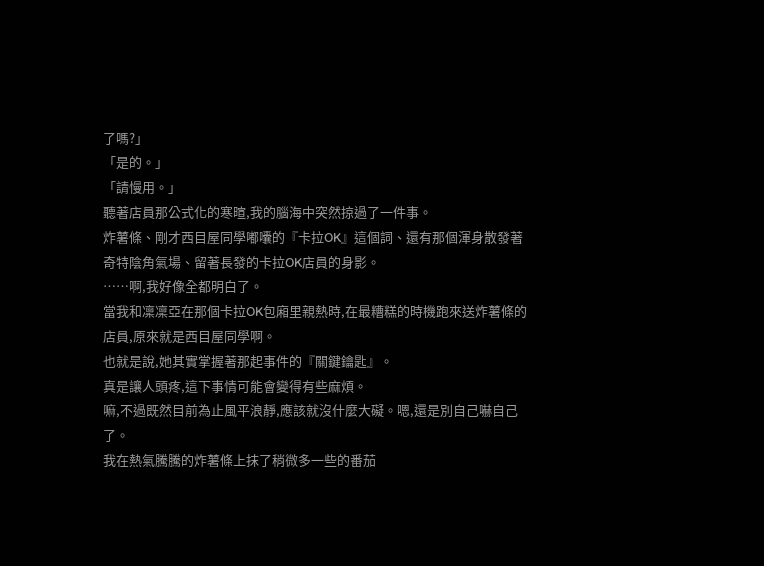了嗎?」
「是的。」
「請慢用。」
聽著店員那公式化的寒暄,我的腦海中突然掠過了一件事。
炸薯條、剛才西目屋同學嘟囔的『卡拉OK』這個詞、還有那個渾身散發著奇特陰角氣場、留著長發的卡拉OK店員的身影。
……啊,我好像全都明白了。
當我和凜凜亞在那個卡拉OK包廂里親熱時,在最糟糕的時機跑來送炸薯條的店員,原來就是西目屋同學啊。
也就是說,她其實掌握著那起事件的『關鍵鑰匙』。
真是讓人頭疼,這下事情可能會變得有些麻煩。
嘛,不過既然目前為止風平浪靜,應該就沒什麼大礙。嗯,還是別自己嚇自己了。
我在熱氣騰騰的炸薯條上抹了稍微多一些的番茄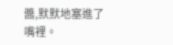醬,默默地塞進了嘴裡。